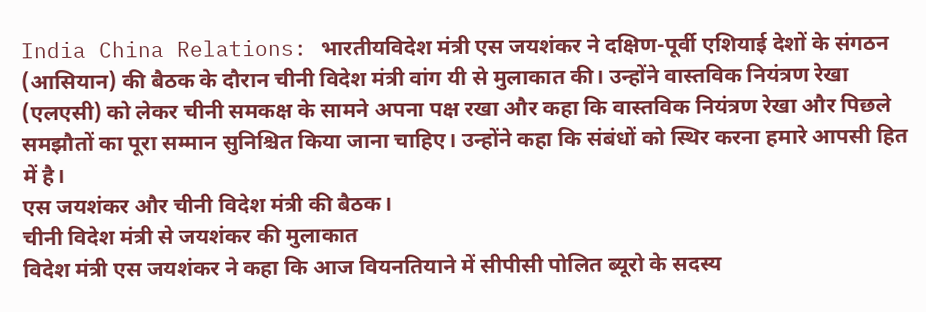India China Relations: भारतीयविदेश मंत्री एस जयशंकर ने दक्षिण-पूर्वी एशियाई देशों के संगठन (आसियान) की बैठक के दौरान चीनी विदेश मंत्री वांग यी से मुलाकात की। उन्होंने वास्तविक नियंत्रण रेखा (एलएसी) को लेकर चीनी समकक्ष के सामने अपना पक्ष रखा और कहा कि वास्तविक नियंत्रण रेखा और पिछले समझौतों का पूरा सम्मान सुनिश्चित किया जाना चाहिए। उन्होंने कहा कि संबंधों को स्थिर करना हमारे आपसी हित में है।
एस जयशंकर और चीनी विदेश मंत्री की बैठक।
चीनी विदेश मंत्री से जयशंकर की मुलाकात
विदेश मंत्री एस जयशंकर ने कहा कि आज वियनतियाने में सीपीसी पोलित ब्यूरो के सदस्य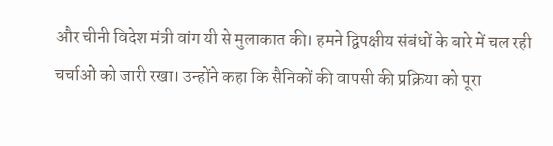और चीनी विदेश मंत्री वांग यी से मुलाकात की। हमने द्विपक्षीय संबंधों के बारे में चल रही चर्चाओं को जारी रखा। उन्होंने कहा कि सैनिकों की वापसी की प्रक्रिया को पूरा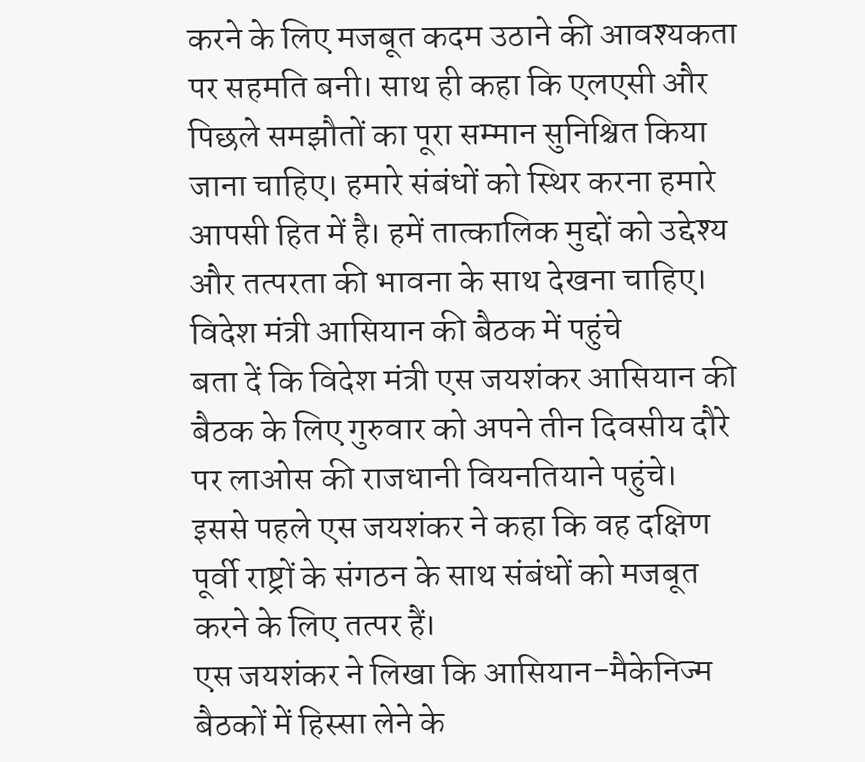करने के लिए मजबूत कदम उठाने की आवश्यकता पर सहमति बनी। साथ ही कहा कि एलएसी और पिछले समझौतों का पूरा सम्मान सुनिश्चित किया जाना चाहिए। हमारे संबंधों को स्थिर करना हमारे आपसी हित में है। हमें तात्कालिक मुद्दों को उद्देश्य और तत्परता की भावना के साथ देखना चाहिए।
विदेश मंत्री आसियान की बैठक में पहुंचे
बता दें कि विदेश मंत्री एस जयशंकर आसियान की बैठक के लिए गुरुवार को अपने तीन दिवसीय दौरे पर लाओस की राजधानी वियनतियाने पहुंचे। इससे पहले एस जयशंकर ने कहा कि वह दक्षिण पूर्वी राष्ट्रों के संगठन के साथ संबंधों को मजबूत करने के लिए तत्पर हैं।
एस जयशंकर ने लिखा कि आसियान-मैकेनिज्म बैठकों में हिस्सा लेने के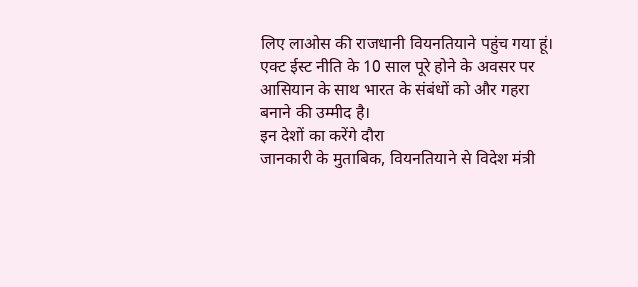लिए लाओस की राजधानी वियनतियाने पहुंच गया हूं। एक्ट ईस्ट नीति के 10 साल पूरे होने के अवसर पर आसियान के साथ भारत के संबंधों को और गहरा बनाने की उम्मीद है।
इन देशों का करेंगे दौरा
जानकारी के मुताबिक, वियनतियाने से विदेश मंत्री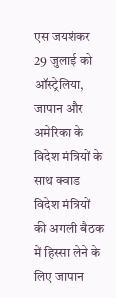एस जयशंकर 29 जुलाई को ऑस्ट्रेलिया, जापान और अमेरिका के विदेश मंत्रियों के साथ क्वाड विदेश मंत्रियों की अगली बैठक में हिस्सा लेने के लिए जापान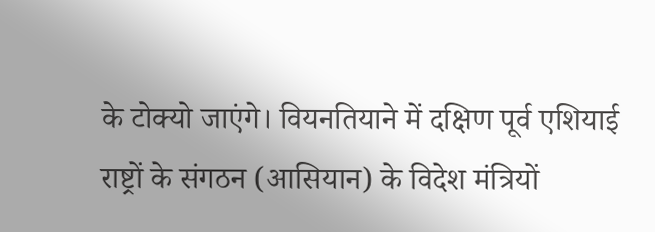के टोक्यो जाएंगे। वियनतियाने में दक्षिण पूर्व एशियाई राष्ट्रों के संगठन (आसियान) के विदेश मंत्रियों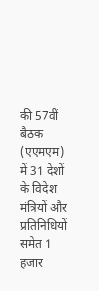की 57वीं बैठक (एएमएम) में 31 देशों के विदेश मंत्रियों और प्रतिनिधियों समेत 1 हजार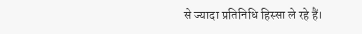से ज्यादा प्रतिनिधि हिस्सा ले रहे हैं।